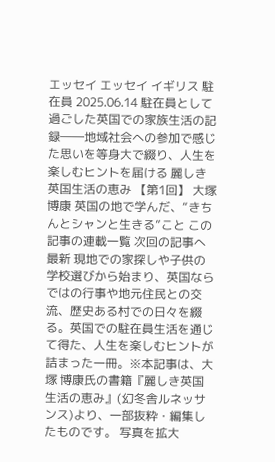エッセイ エッセイ イギリス 駐在員 2025.06.14 駐在員として過ごした英国での家族生活の記録――地域社会への参加で感じた思いを等身大で綴り、人生を楽しむヒントを届ける 麗しき英国生活の恵み 【第1回】 大塚 博康 英国の地で学んだ、“きちんとシャンと生きる”こと この記事の連載一覧 次回の記事へ 最新 現地での家探しや子供の学校選びから始まり、英国ならではの行事や地元住民との交流、歴史ある村での日々を綴る。英国での駐在員生活を通じて得た、人生を楽しむヒントが詰まった一冊。※本記事は、大塚 博康氏の書籍『麗しき英国生活の恵み』(幻冬舎ルネッサンス)より、一部抜粋・編集したものです。 写真を拡大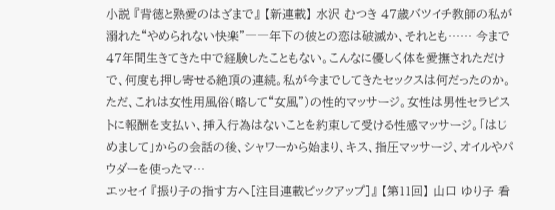小説 『背徳と熟愛のはざまで』 【新連載】 水沢 むつき 47歳バツイチ教師の私が溺れた“やめられない快楽”――年下の彼との恋は破滅か、それとも…… 今まで47年間生きてきた中で経験したこともない。こんなに優しく体を愛撫されただけで、何度も押し寄せる絶頂の連続。私が今までしてきたセックスは何だったのか。ただ、これは女性用風俗(略して“女風”)の性的マッサージ。女性は男性セラピストに報酬を支払い、挿入行為はないことを約束して受ける性感マッサージ。「はじめまして」からの会話の後、シャワーから始まり、キス、指圧マッサージ、オイルやパウダーを使ったマ…
エッセイ 『振り子の指す方へ[注目連載ピックアップ]』 【第11回】 山口 ゆり子 看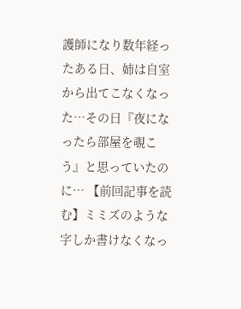護師になり数年経ったある日、姉は自室から出てこなくなった…その日『夜になったら部屋を覗こう』と思っていたのに… 【前回記事を読む】ミミズのような字しか書けなくなっ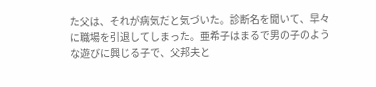た父は、それが病気だと気づいた。診断名を聞いて、早々に職場を引退してしまった。亜希子はまるで男の子のような遊びに興じる子で、父邦夫と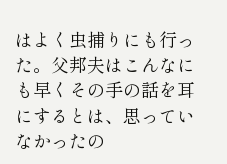はよく虫捕りにも行った。父邦夫はこんなにも早くその手の話を耳にするとは、思っていなかったの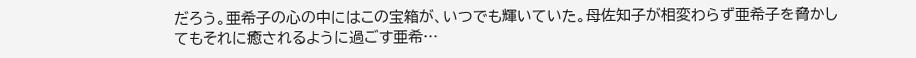だろう。亜希子の心の中にはこの宝箱が、いつでも輝いていた。母佐知子が相変わらず亜希子を脅かしてもそれに癒されるように過ごす亜希…